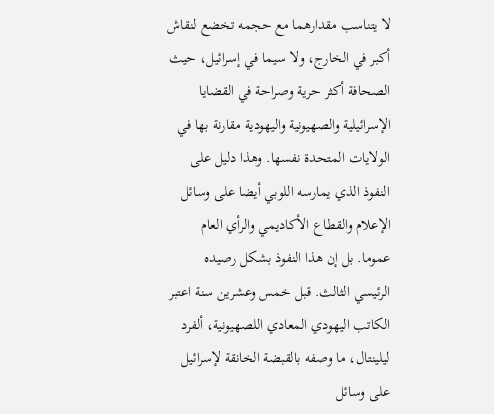لا يتناسب مقدارهما مع حجمه تخضع لنقاش أكبر في الخارج، ولا سيما في إسرائيل، حيث الصحافة أكثر حرية وصراحة في القضايا الإسرائيلية والصهيونية واليهودية مقارنة بها في الولايات المتحدة نفسها. وهذا دليل على النفوذ الذي يمارسه اللوبي أيضا على وسائل الإعلام والقطاع الأكاديمي والرأي العام عموما. بل إن هذا النفوذ بشكل رصيده الرئيسي الثالث. قبل خمس وعشرين سنة اعتبر الكاتب اليهودي المعادي اللصهيونية، ألفرد ليلينتال، ما وصفه بالقبضة الخانقة لإسرائيل على وسائل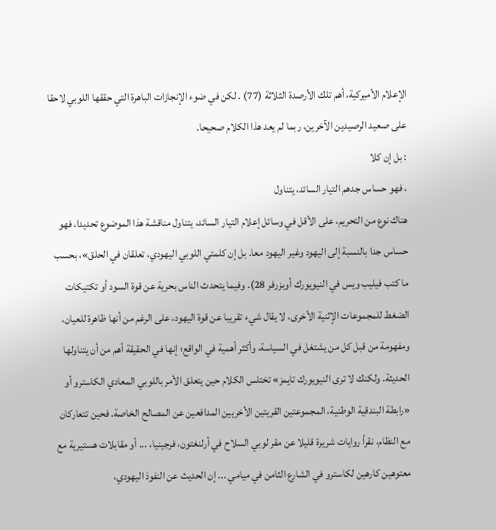الإعلام الأميركية، أهم تلك الأرصدة الثلاثة (77) . لكن في ضوء الإنجازات الباهرة التي حققها اللوبي لاحقا على صعيد الرصيدين الآخرين، ربما لم يعد هذا الكلام صحيحا.
: بل إن كلا
، فهو حساس جدهم التيار السائد، يتناول
هناك نوع من التحريم، على الأقل في وسائل إعلام التيار السائد، يتناول مناقشة هذا الموضوع تحديدا، فهو حساس جدا بالنسبة إلى اليهود وغير اليهود معا. بل إن كلمتي اللوبي اليهودي، تعلقان في الحلق»، بحسب ما كتب فيليب ويس في النيويورك أوبزرفر 28). وفيما يتحدث الناس بحرية عن قوة السود أو تكتيكات الضغط للمجموعات الإثنية الأخرى، لا يقال شيء تقريبا عن قوة اليهود، على الرغم من أنها ظاهرة للعيان، ومفهومة من قبل كل من يشتغل في السياسة، وأكثر أهمية في الواقع؛ إنها في الحقيقة أهم من أن يتناولها الحديثة. ولكنك لا ترى النيويورك تايمز» تختلس الكلام حين يتعلق الأمر باللوبي المعادي الكاسترو أو «رابطة البندقية الوطنية، المجموعتين القريتين الأخريين المدافعين عن المصالح الخاصة. فحين تتعاركان مع النظام، نقرأ روايات شريرة قليلا عن مقر لوبي السلاح في أرلنغتون، فرجينيا، ... أو مقابلات هستيرية مع معتوهين کارهين لكاسترو في الشارع الثامن في ميامي ... إن الحديث عن النفوذ اليهودي،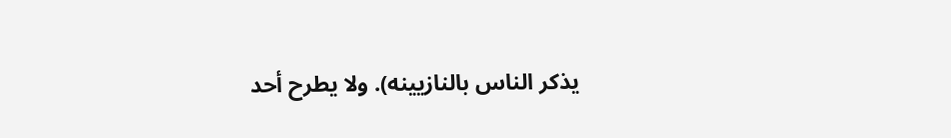يذكر الناس بالنازيينه). ولا يطرح أحد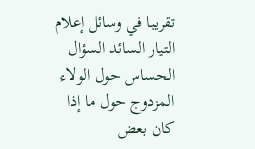تقريبا في وسائل إعلام التيار السائد السؤال الحساس حول الولاء المزدوج حول ما إذا كان بعض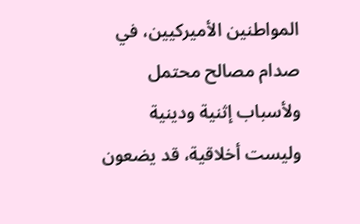المواطنين الأميركيين، في صدام مصالح محتمل ولأسباب إثنية ودينية وليست أخلاقية، قد يضعون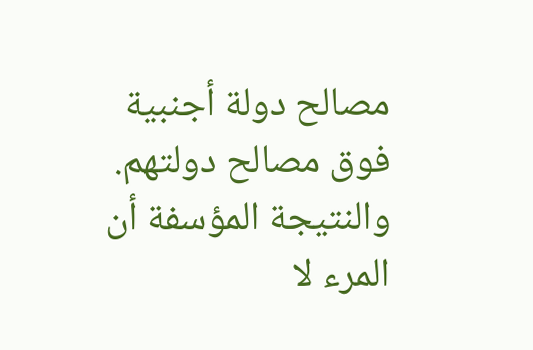مصالح دولة أجنبية فوق مصالح دولتهم. والنتيجة المؤسفة أن المرء لا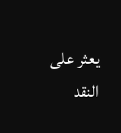يعثر على النقد